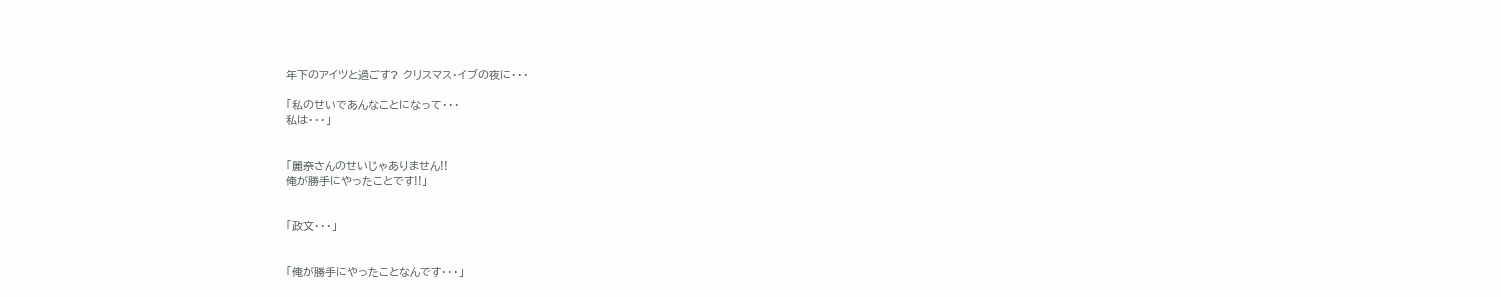年下のアイツと過ごす? クリスマス・イブの夜に・・・

「私のせいであんなことになって・・・
私は・・・」


「麗奈さんのせいじゃありません!!
俺が勝手にやったことです!!」


「政文・・・」


「俺が勝手にやったことなんです・・・」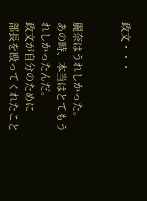政文・・・


麗奈はうれしかった。
あの時、本当はとてもうれしかったんだ。
政文が自分のために
部長を殴ってくれたこと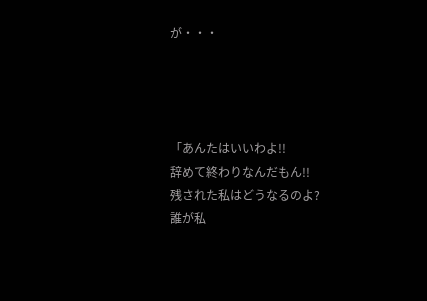が・・・




「あんたはいいわよ!!
辞めて終わりなんだもん!!
残された私はどうなるのよ?
誰が私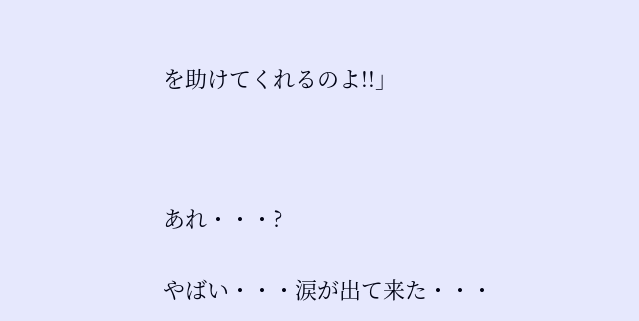を助けてくれるのよ!!」



あれ・・・?

やばい・・・涙が出て来た・・・